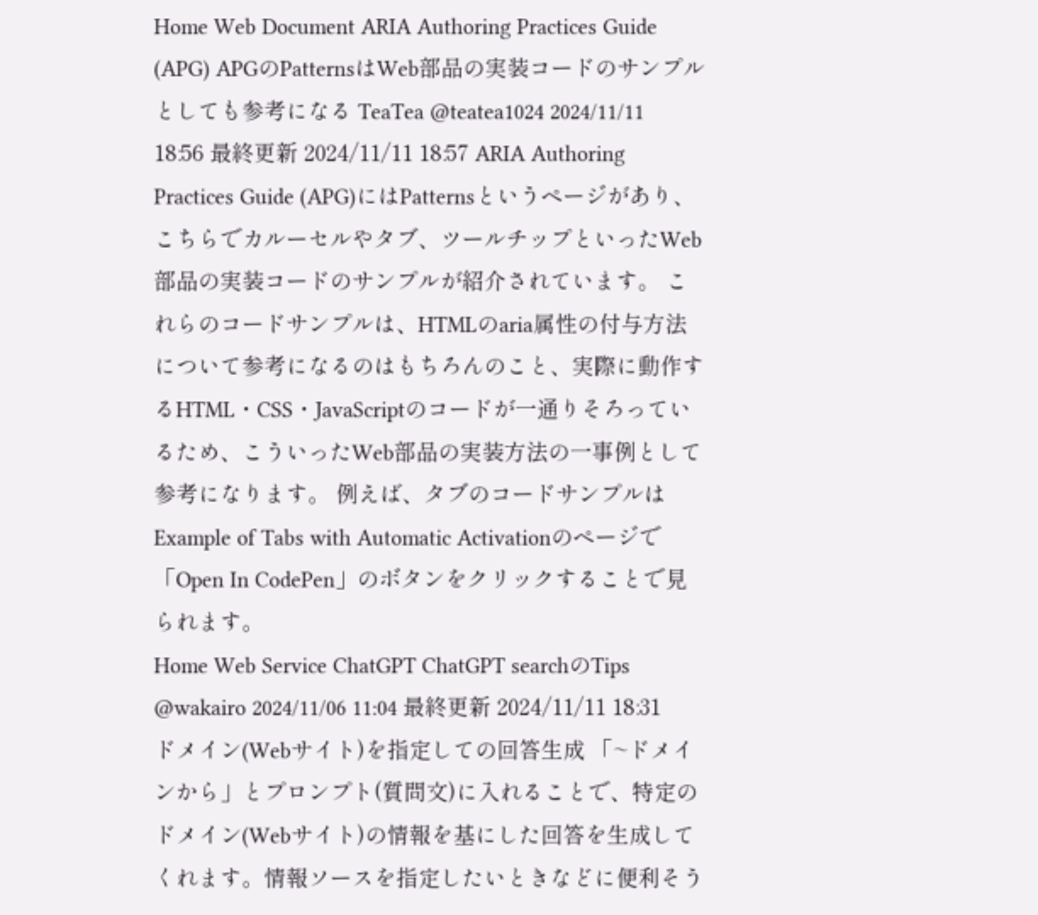Home Web Document ARIA Authoring Practices Guide (APG) APGのPatternsはWeb部品の実装コードのサンプルとしても参考になる TeaTea @teatea1024 2024/11/11 18:56 最終更新 2024/11/11 18:57 ARIA Authoring Practices Guide (APG)にはPatternsというページがあり、こちらでカルーセルやタブ、ツールチップといったWeb部品の実装コードのサンプルが紹介されています。 これらのコードサンプルは、HTMLのaria属性の付与方法について参考になるのはもちろんのこと、実際に動作するHTML・CSS・JavaScriptのコードが一通りそろっているため、こういったWeb部品の実装方法の一事例として参考になります。 例えば、タブのコードサンプルはExample of Tabs with Automatic Activationのページで「Open In CodePen」のボタンをクリックすることで見られます。
Home Web Service ChatGPT ChatGPT searchのTips @wakairo 2024/11/06 11:04 最終更新 2024/11/11 18:31 ドメイン(Webサイト)を指定しての回答生成 「~ドメインから」とプロンプト(質問文)に入れることで、特定のドメイン(Webサイト)の情報を基にした回答を生成してくれます。情報ソースを指定したいときなどに便利そう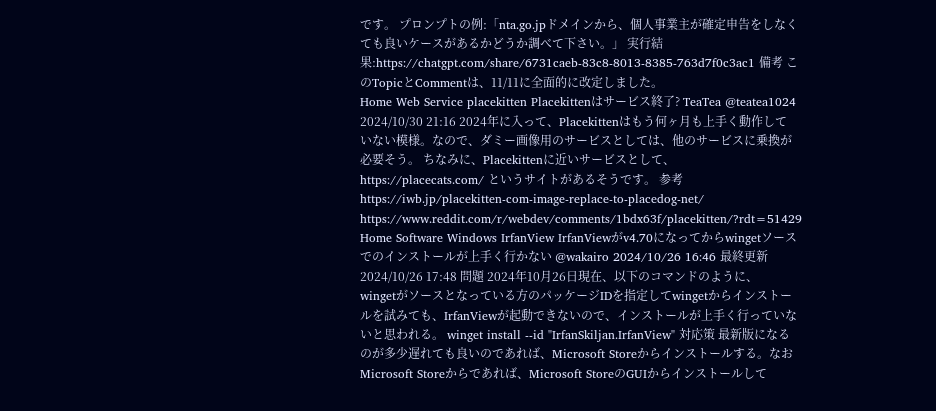です。 プロンプトの例:「nta.go.jpドメインから、個人事業主が確定申告をしなくても良いケースがあるかどうか調べて下さい。」 実行結果:https://chatgpt.com/share/6731caeb-83c8-8013-8385-763d7f0c3ac1 備考 このTopicとCommentは、11/11に全面的に改定しました。
Home Web Service placekitten Placekittenはサービス終了? TeaTea @teatea1024 2024/10/30 21:16 2024年に入って、Placekittenはもう何ヶ月も上手く動作していない模様。なので、ダミー画像用のサービスとしては、他のサービスに乗換が必要そう。 ちなみに、Placekittenに近いサービスとして、 https://placecats.com/ というサイトがあるそうです。 参考 https://iwb.jp/placekitten-com-image-replace-to-placedog-net/ https://www.reddit.com/r/webdev/comments/1bdx63f/placekitten/?rdt=51429
Home Software Windows IrfanView IrfanViewがv4.70になってからwingetソースでのインストールが上手く行かない @wakairo 2024/10/26 16:46 最終更新 2024/10/26 17:48 問題 2024年10月26日現在、以下のコマンドのように、wingetがソースとなっている方のパッケージIDを指定してwingetからインストールを試みても、IrfanViewが起動できないので、インストールが上手く行っていないと思われる。 winget install --id "IrfanSkiljan.IrfanView" 対応策 最新版になるのが多少遅れても良いのであれば、Microsoft Storeからインストールする。なおMicrosoft Storeからであれば、Microsoft StoreのGUIからインストールして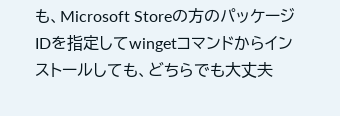も、Microsoft Storeの方のパッケージIDを指定してwingetコマンドからインストールしても、どちらでも大丈夫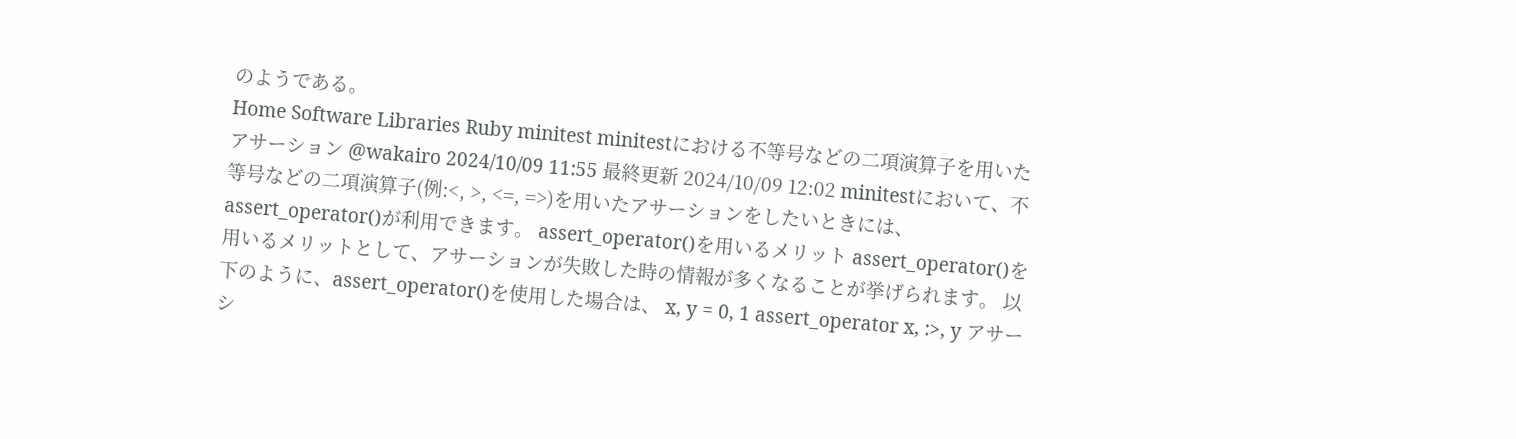のようである。
Home Software Libraries Ruby minitest minitestにおける不等号などの二項演算子を用いたアサーション @wakairo 2024/10/09 11:55 最終更新 2024/10/09 12:02 minitestにおいて、不等号などの二項演算子(例:<, >, <=, =>)を用いたアサーションをしたいときには、 assert_operator()が利用できます。 assert_operator()を用いるメリット assert_operator()を用いるメリットとして、アサーションが失敗した時の情報が多くなることが挙げられます。 以下のように、assert_operator()を使用した場合は、 x, y = 0, 1 assert_operator x, :>, y アサーシ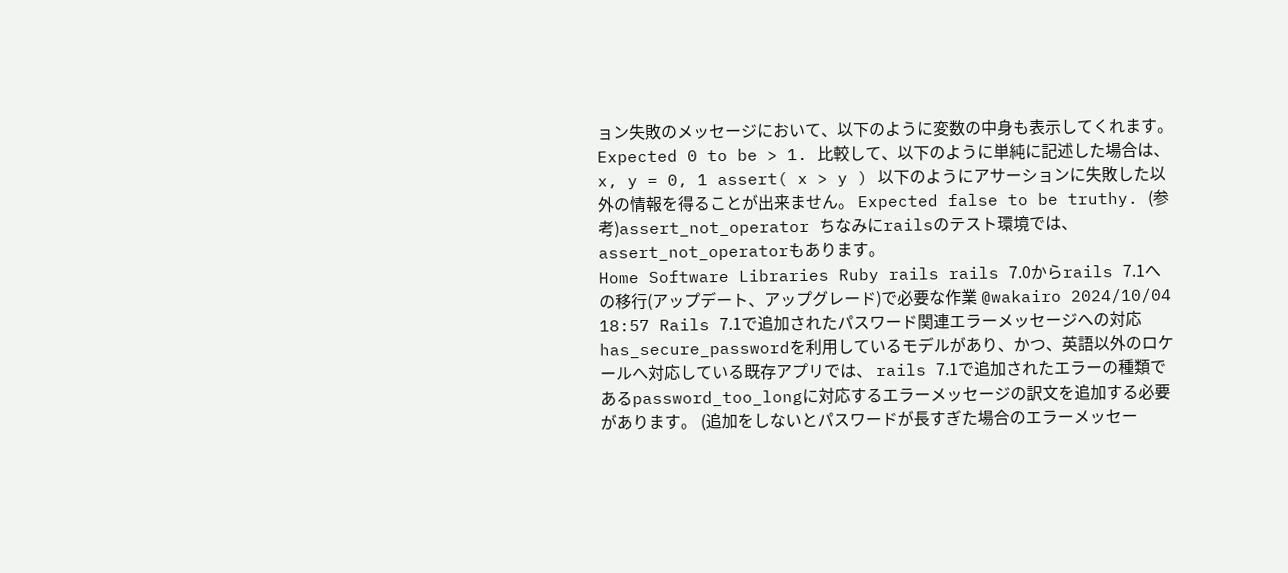ョン失敗のメッセージにおいて、以下のように変数の中身も表示してくれます。 Expected 0 to be > 1. 比較して、以下のように単純に記述した場合は、 x, y = 0, 1 assert( x > y ) 以下のようにアサーションに失敗した以外の情報を得ることが出来ません。 Expected false to be truthy. (参考)assert_not_operator ちなみにrailsのテスト環境では、assert_not_operatorもあります。
Home Software Libraries Ruby rails rails 7.0からrails 7.1への移行(アップデート、アップグレード)で必要な作業 @wakairo 2024/10/04 18:57 Rails 7.1で追加されたパスワード関連エラーメッセージへの対応 has_secure_passwordを利用しているモデルがあり、かつ、英語以外のロケールへ対応している既存アプリでは、 rails 7.1で追加されたエラーの種類であるpassword_too_longに対応するエラーメッセージの訳文を追加する必要があります。 (追加をしないとパスワードが長すぎた場合のエラーメッセー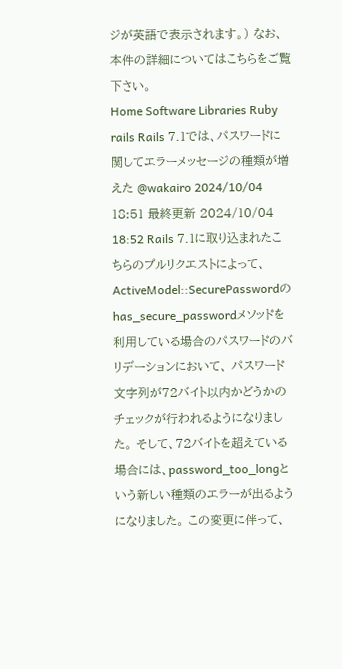ジが英語で表示されます。) なお、本件の詳細についてはこちらをご覧下さい。
Home Software Libraries Ruby rails Rails 7.1では、パスワードに関してエラーメッセージの種類が増えた @wakairo 2024/10/04 18:51 最終更新 2024/10/04 18:52 Rails 7.1に取り込まれたこちらのプルリクエストによって、 ActiveModel::SecurePasswordのhas_secure_passwordメソッドを利用している場合のパスワードのバリデーションにおいて、 パスワード文字列が72バイト以内かどうかのチェックが行われるようになりました。 そして、72バイトを超えている場合には、password_too_longという新しい種類のエラーが出るようになりました。 この変更に伴って、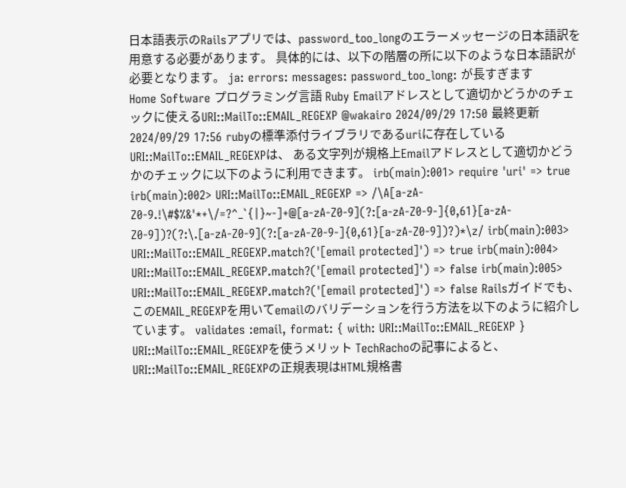日本語表示のRailsアプリでは、password_too_longのエラーメッセージの日本語訳を用意する必要があります。 具体的には、以下の階層の所に以下のような日本語訳が必要となります。 ja: errors: messages: password_too_long: が長すぎます
Home Software プログラミング言語 Ruby Emailアドレスとして適切かどうかのチェックに使えるURI::MailTo::EMAIL_REGEXP @wakairo 2024/09/29 17:50 最終更新 2024/09/29 17:56 rubyの標準添付ライブラリであるuriに存在しているURI::MailTo::EMAIL_REGEXPは、 ある文字列が規格上Emailアドレスとして適切かどうかのチェックに以下のように利用できます。 irb(main):001> require 'uri' => true irb(main):002> URI::MailTo::EMAIL_REGEXP => /\A[a-zA-Z0-9.!\#$%&'*+\/=?^_`{|}~-]+@[a-zA-Z0-9](?:[a-zA-Z0-9-]{0,61}[a-zA-Z0-9])?(?:\.[a-zA-Z0-9](?:[a-zA-Z0-9-]{0,61}[a-zA-Z0-9])?)*\z/ irb(main):003> URI::MailTo::EMAIL_REGEXP.match?('[email protected]') => true irb(main):004> URI::MailTo::EMAIL_REGEXP.match?('[email protected]') => false irb(main):005> URI::MailTo::EMAIL_REGEXP.match?('[email protected]') => false Railsガイドでも、 このEMAIL_REGEXPを用いてemailのバリデーションを行う方法を以下のように紹介しています。 validates :email, format: { with: URI::MailTo::EMAIL_REGEXP } URI::MailTo::EMAIL_REGEXPを使うメリット TechRachoの記事によると、URI::MailTo::EMAIL_REGEXPの正規表現はHTML規格書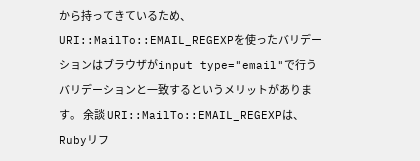から持ってきているため、 URI::MailTo::EMAIL_REGEXPを使ったバリデーションはブラウザがinput type="email"で行うバリデーションと一致するというメリットがあります。 余談 URI::MailTo::EMAIL_REGEXPは、 Rubyリフ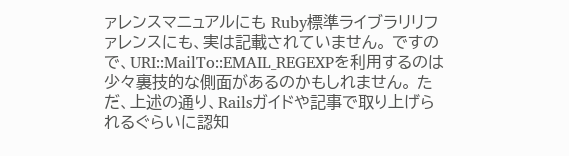ァレンスマニュアルにも Ruby標準ライブラリリファレンスにも、実は記載されていません。 ですので、URI::MailTo::EMAIL_REGEXPを利用するのは少々裏技的な側面があるのかもしれません。 ただ、上述の通り、Railsガイドや記事で取り上げられるぐらいに認知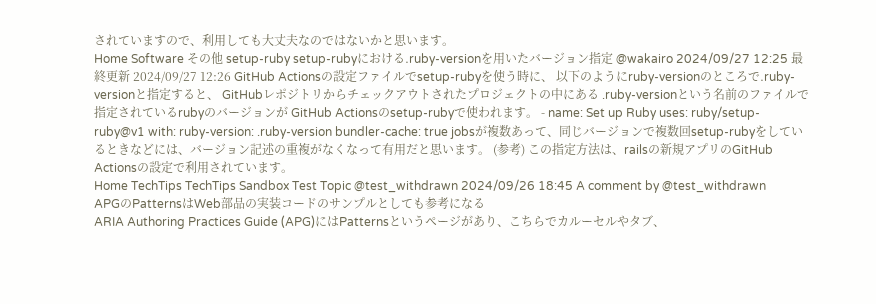されていますので、利用しても大丈夫なのではないかと思います。
Home Software その他 setup-ruby setup-rubyにおける.ruby-versionを用いたバージョン指定 @wakairo 2024/09/27 12:25 最終更新 2024/09/27 12:26 GitHub Actionsの設定ファイルでsetup-rubyを使う時に、 以下のようにruby-versionのところで.ruby-versionと指定すると、 GitHubレポジトリからチェックアウトされたプロジェクトの中にある .ruby-versionという名前のファイルで指定されているrubyのバージョンが GitHub Actionsのsetup-rubyで使われます。 - name: Set up Ruby uses: ruby/setup-ruby@v1 with: ruby-version: .ruby-version bundler-cache: true jobsが複数あって、同じバージョンで複数回setup-rubyをしているときなどには、バージョン記述の重複がなくなって有用だと思います。 (参考) この指定方法は、railsの新規アプリのGitHub Actionsの設定で利用されています。
Home TechTips TechTips Sandbox Test Topic @test_withdrawn 2024/09/26 18:45 A comment by @test_withdrawn
APGのPatternsはWeb部品の実装コードのサンプルとしても参考になる
ARIA Authoring Practices Guide (APG)にはPatternsというページがあり、こちらでカルーセルやタブ、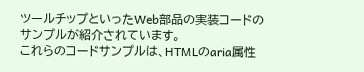ツールチップといったWeb部品の実装コードのサンプルが紹介されています。
これらのコードサンプルは、HTMLのaria属性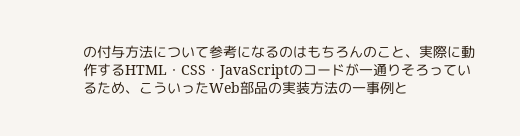の付与方法について参考になるのはもちろんのこと、実際に動作するHTML・CSS・JavaScriptのコードが一通りそろっているため、こういったWeb部品の実装方法の一事例と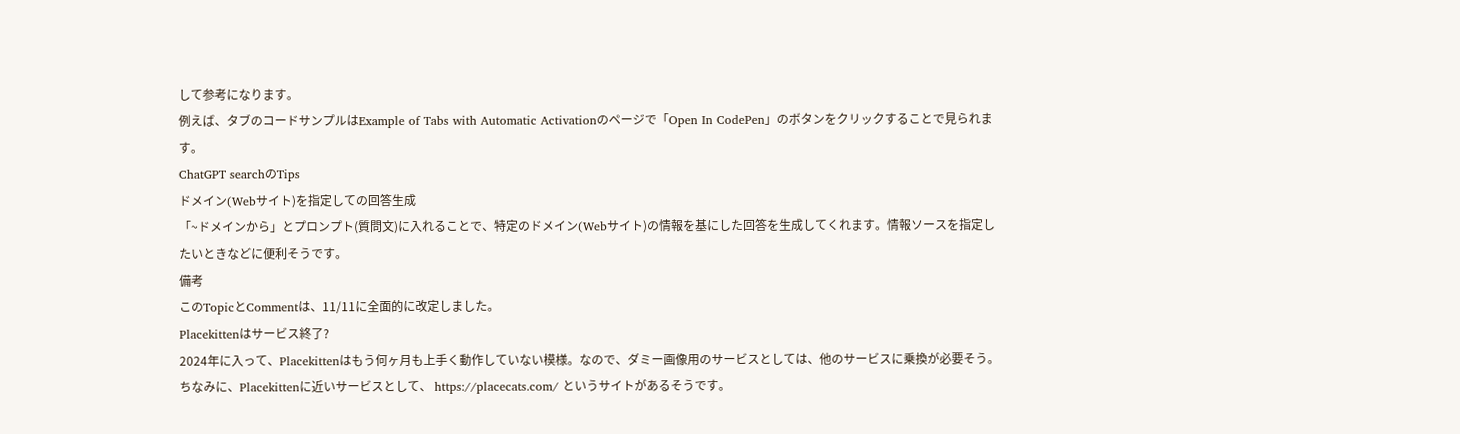して参考になります。
例えば、タブのコードサンプルはExample of Tabs with Automatic Activationのページで「Open In CodePen」のボタンをクリックすることで見られます。
ChatGPT searchのTips
ドメイン(Webサイト)を指定しての回答生成
「~ドメインから」とプロンプト(質問文)に入れることで、特定のドメイン(Webサイト)の情報を基にした回答を生成してくれます。情報ソースを指定したいときなどに便利そうです。
備考
このTopicとCommentは、11/11に全面的に改定しました。
Placekittenはサービス終了?
2024年に入って、Placekittenはもう何ヶ月も上手く動作していない模様。なので、ダミー画像用のサービスとしては、他のサービスに乗換が必要そう。
ちなみに、Placekittenに近いサービスとして、 https://placecats.com/ というサイトがあるそうです。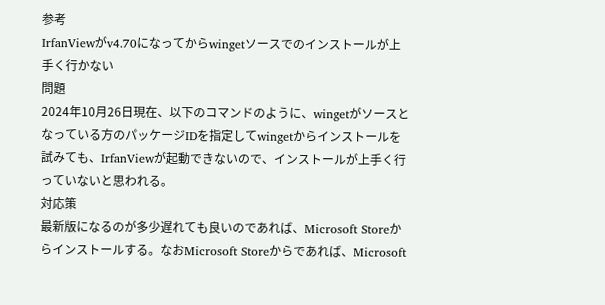参考
IrfanViewがv4.70になってからwingetソースでのインストールが上手く行かない
問題
2024年10月26日現在、以下のコマンドのように、wingetがソースとなっている方のパッケージIDを指定してwingetからインストールを試みても、IrfanViewが起動できないので、インストールが上手く行っていないと思われる。
対応策
最新版になるのが多少遅れても良いのであれば、Microsoft Storeからインストールする。なおMicrosoft Storeからであれば、Microsoft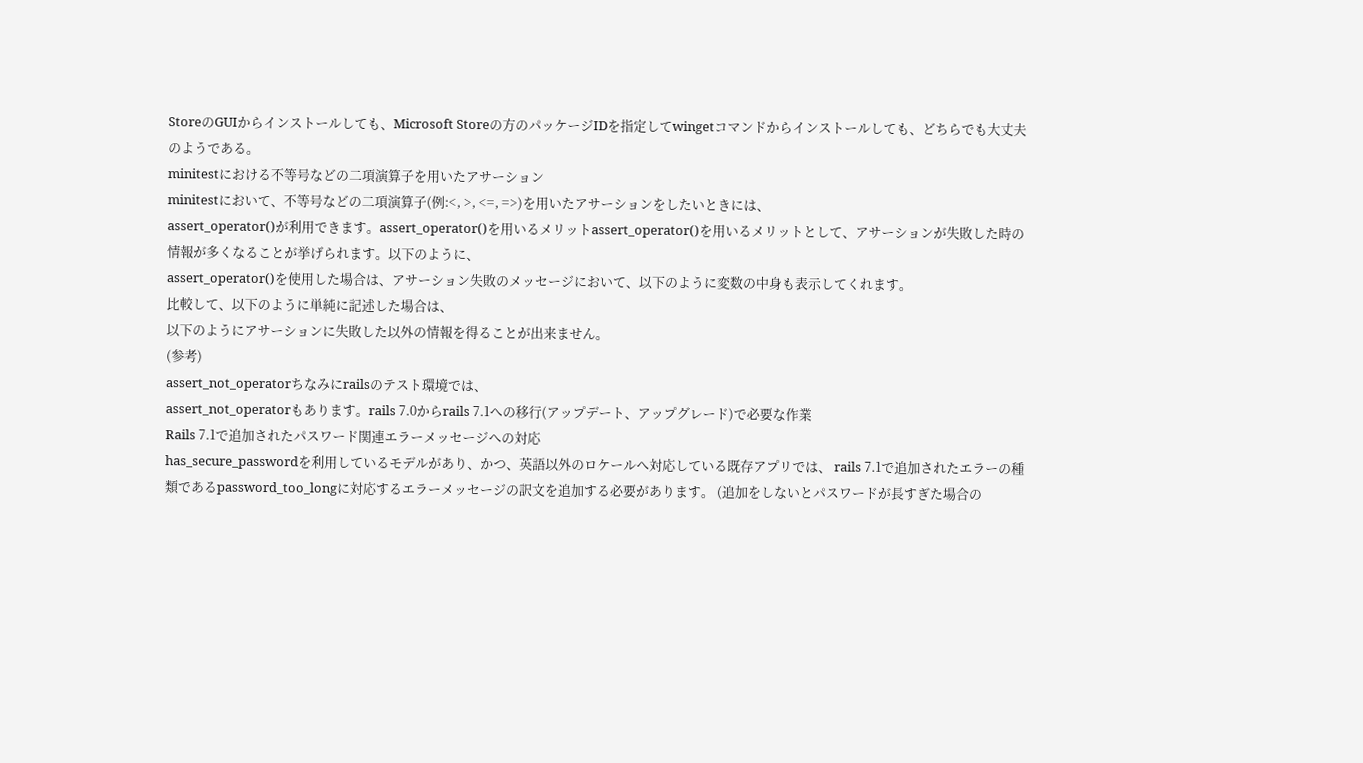StoreのGUIからインストールしても、Microsoft Storeの方のパッケージIDを指定してwingetコマンドからインストールしても、どちらでも大丈夫のようである。
minitestにおける不等号などの二項演算子を用いたアサーション
minitestにおいて、不等号などの二項演算子(例:<, >, <=, =>)を用いたアサーションをしたいときには、
assert_operator()が利用できます。assert_operator()を用いるメリットassert_operator()を用いるメリットとして、アサーションが失敗した時の情報が多くなることが挙げられます。以下のように、
assert_operator()を使用した場合は、アサーション失敗のメッセージにおいて、以下のように変数の中身も表示してくれます。
比較して、以下のように単純に記述した場合は、
以下のようにアサーションに失敗した以外の情報を得ることが出来ません。
(参考)
assert_not_operatorちなみにrailsのテスト環境では、
assert_not_operatorもあります。rails 7.0からrails 7.1への移行(アップデート、アップグレード)で必要な作業
Rails 7.1で追加されたパスワード関連エラーメッセージへの対応
has_secure_passwordを利用しているモデルがあり、かつ、英語以外のロケールへ対応している既存アプリでは、 rails 7.1で追加されたエラーの種類であるpassword_too_longに対応するエラーメッセージの訳文を追加する必要があります。 (追加をしないとパスワードが長すぎた場合の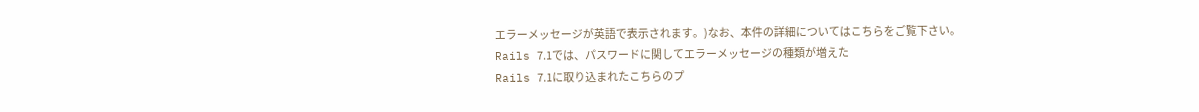エラーメッセージが英語で表示されます。)なお、本件の詳細についてはこちらをご覧下さい。
Rails 7.1では、パスワードに関してエラーメッセージの種類が増えた
Rails 7.1に取り込まれたこちらのプ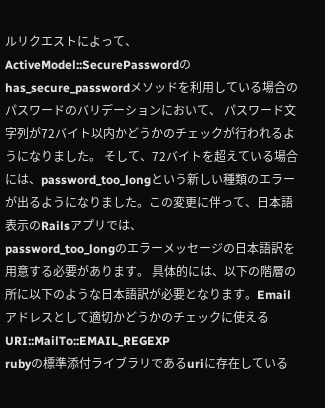ルリクエストによって、
ActiveModel::SecurePasswordのhas_secure_passwordメソッドを利用している場合のパスワードのバリデーションにおいて、 パスワード文字列が72バイト以内かどうかのチェックが行われるようになりました。 そして、72バイトを超えている場合には、password_too_longという新しい種類のエラーが出るようになりました。この変更に伴って、日本語表示のRailsアプリでは、
password_too_longのエラーメッセージの日本語訳を用意する必要があります。 具体的には、以下の階層の所に以下のような日本語訳が必要となります。Emailアドレスとして適切かどうかのチェックに使えるURI::MailTo::EMAIL_REGEXP
rubyの標準添付ライブラリであるuriに存在している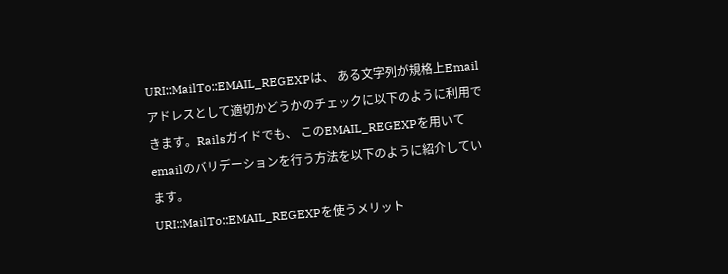URI::MailTo::EMAIL_REGEXPは、 ある文字列が規格上Emailアドレスとして適切かどうかのチェックに以下のように利用できます。Railsガイドでも、 このEMAIL_REGEXPを用いてemailのバリデーションを行う方法を以下のように紹介しています。
URI::MailTo::EMAIL_REGEXPを使うメリット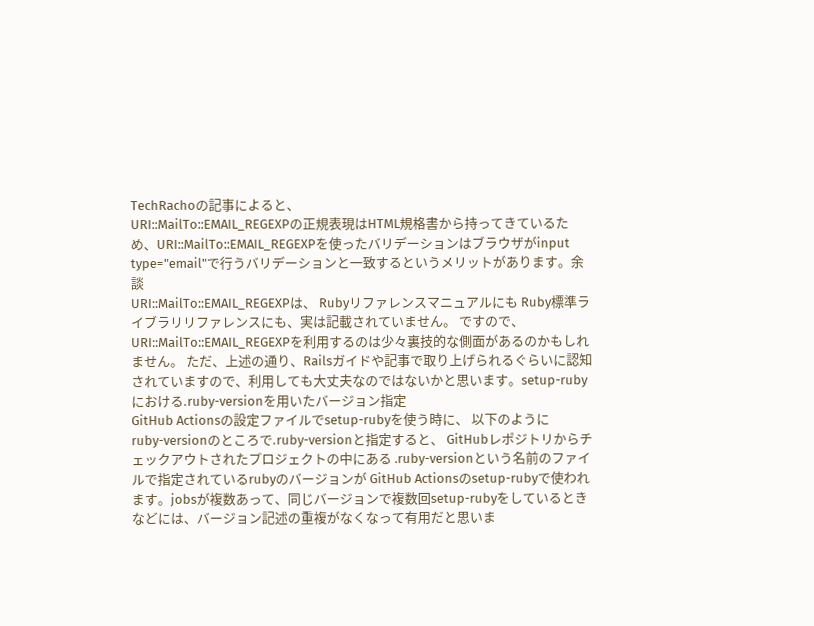TechRachoの記事によると、
URI::MailTo::EMAIL_REGEXPの正規表現はHTML規格書から持ってきているため、URI::MailTo::EMAIL_REGEXPを使ったバリデーションはブラウザがinput type="email"で行うバリデーションと一致するというメリットがあります。余談
URI::MailTo::EMAIL_REGEXPは、 Rubyリファレンスマニュアルにも Ruby標準ライブラリリファレンスにも、実は記載されていません。 ですので、URI::MailTo::EMAIL_REGEXPを利用するのは少々裏技的な側面があるのかもしれません。 ただ、上述の通り、Railsガイドや記事で取り上げられるぐらいに認知されていますので、利用しても大丈夫なのではないかと思います。setup-rubyにおける.ruby-versionを用いたバージョン指定
GitHub Actionsの設定ファイルでsetup-rubyを使う時に、 以下のように
ruby-versionのところで.ruby-versionと指定すると、 GitHubレポジトリからチェックアウトされたプロジェクトの中にある .ruby-versionという名前のファイルで指定されているrubyのバージョンが GitHub Actionsのsetup-rubyで使われます。jobsが複数あって、同じバージョンで複数回setup-rubyをしているときなどには、バージョン記述の重複がなくなって有用だと思いま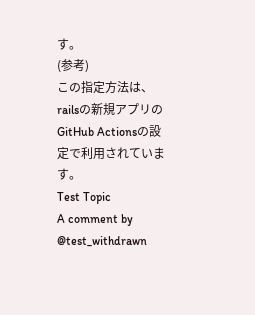す。
(参考)
この指定方法は、railsの新規アプリのGitHub Actionsの設定で利用されています。
Test Topic
A comment by @test_withdrawn